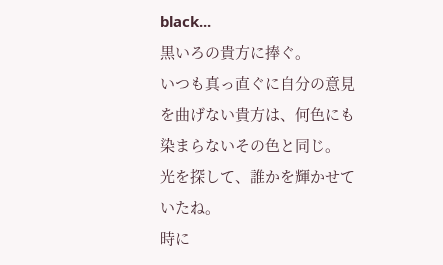black...
黒いろの貴方に捧ぐ。
いつも真っ直ぐに自分の意見を曲げない貴方は、何色にも染まらないその色と同じ。
光を探して、誰かを輝かせていたね。
時に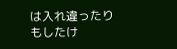は入れ違ったりもしたけ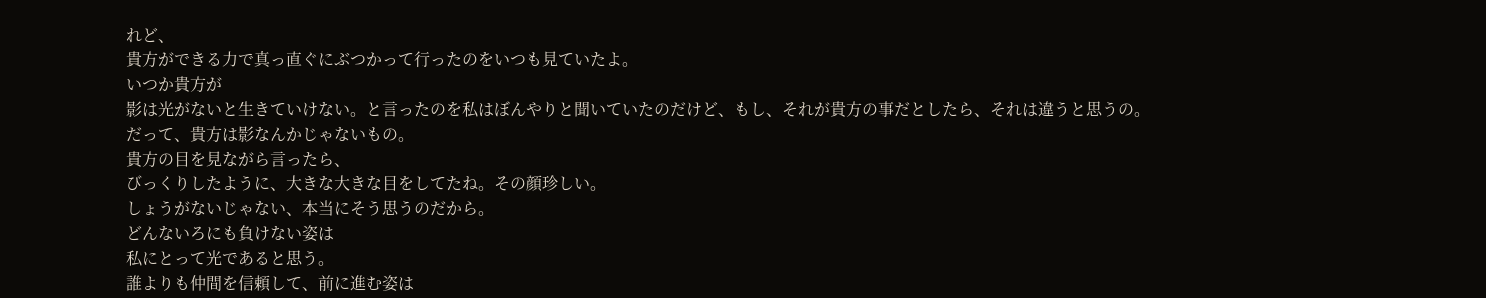れど、
貴方ができる力で真っ直ぐにぶつかって行ったのをいつも見ていたよ。
いつか貴方が
影は光がないと生きていけない。と言ったのを私はぼんやりと聞いていたのだけど、もし、それが貴方の事だとしたら、それは違うと思うの。
だって、貴方は影なんかじゃないもの。
貴方の目を見ながら言ったら、
びっくりしたように、大きな大きな目をしてたね。その顔珍しい。
しょうがないじゃない、本当にそう思うのだから。
どんないろにも負けない姿は
私にとって光であると思う。
誰よりも仲間を信頼して、前に進む姿は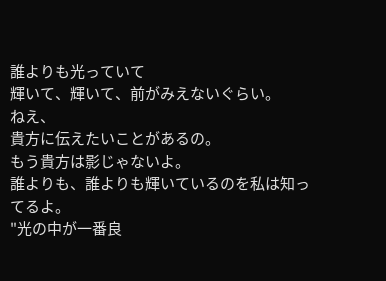誰よりも光っていて
輝いて、輝いて、前がみえないぐらい。
ねえ、
貴方に伝えたいことがあるの。
もう貴方は影じゃないよ。
誰よりも、誰よりも輝いているのを私は知ってるよ。
"光の中が一番良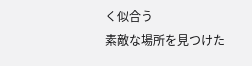く似合う
素敵な場所を見つけた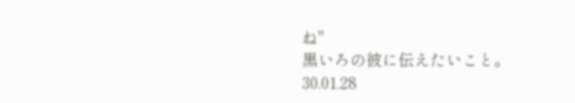ね"
黒いろの彼に伝えたいこと。
30.01.28